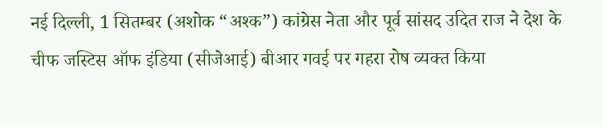नई दिल्ली, 1 सितम्बर (अशोक “अश्क”) कांग्रेस नेता और पूर्व सांसद उदित राज ने देश के चीफ जस्टिस ऑफ इंडिया (सीजेआई) बीआर गवई पर गहरा रोष व्यक्त किया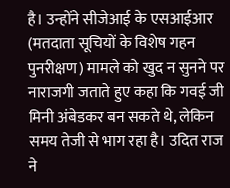है। उन्होंने सीजेआई के एसआईआर (मतदाता सूचियों के विशेष गहन पुनरीक्षण) मामले को खुद न सुनने पर नाराजगी जताते हुए कहा कि गवई जी मिनी अंबेडकर बन सकते थे, लेकिन समय तेजी से भाग रहा है। उदित राज ने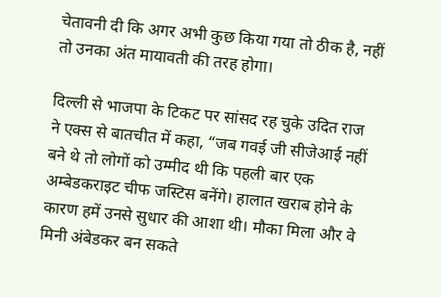चेतावनी दी कि अगर अभी कुछ किया गया तो ठीक है, नहीं तो उनका अंत मायावती की तरह होगा।

दिल्ली से भाजपा के टिकट पर सांसद रह चुके उदित राज ने एक्स से बातचीत में कहा, “जब गवई जी सीजेआई नहीं बने थे तो लोगों को उम्मीद थी कि पहली बार एक अम्बेडकराइट चीफ जस्टिस बनेंगे। हालात खराब होने के कारण हमें उनसे सुधार की आशा थी। मौका मिला और वे मिनी अंबेडकर बन सकते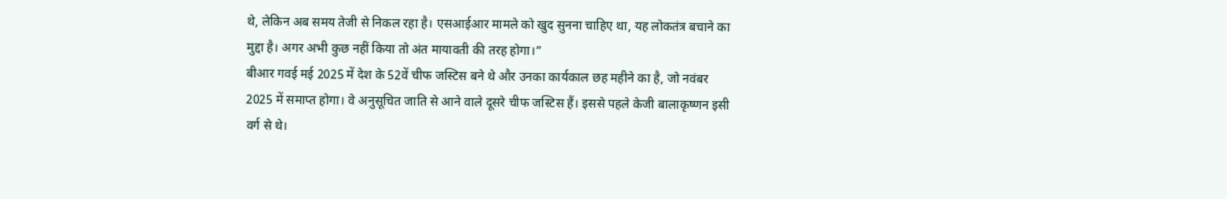थे, लेकिन अब समय तेजी से निकल रहा है। एसआईआर मामले को खुद सुनना चाहिए था, यह लोकतंत्र बचाने का मुद्दा है। अगर अभी कुछ नहीं किया तो अंत मायावती की तरह होगा।”
बीआर गवई मई 2025 में देश के 52वें चीफ जस्टिस बने थे और उनका कार्यकाल छह महीने का है, जो नवंबर 2025 में समाप्त होगा। वे अनुसूचित जाति से आने वाले दूसरे चीफ जस्टिस हैं। इससे पहले केजी बालाकृष्णन इसी वर्ग से थे।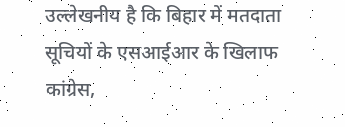उल्लेखनीय है कि बिहार में मतदाता सूचियों के एसआईआर के खिलाफ कांग्रेस,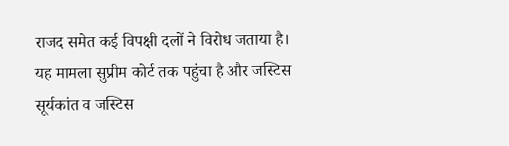राजद समेत कई विपक्षी दलों ने विरोध जताया है। यह मामला सुप्रीम कोर्ट तक पहुंचा है और जस्टिस सूर्यकांत व जस्टिस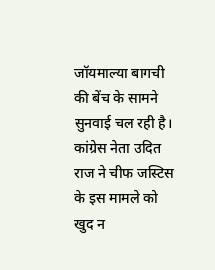जॉयमाल्या बागची की बेंच के सामने सुनवाई चल रही है। कांग्रेस नेता उदित राज ने चीफ जस्टिस के इस मामले को खुद न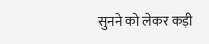सुनने को लेकर कड़ी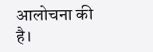आलोचना की है।